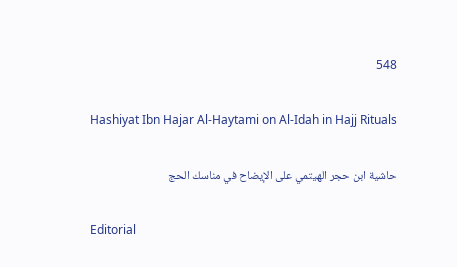548

Hashiyat Ibn Hajar Al-Haytami on Al-Idah in Hajj Rituals

حاشية ابن حجر الهيتمي على الإيضاح في مناسك الحج

Editorial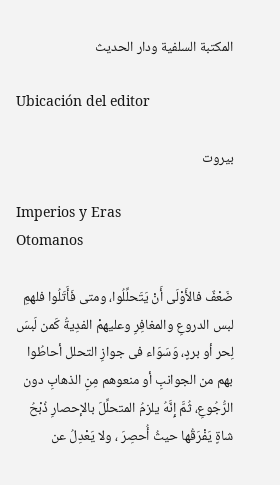المكتبة السلفية ودار الحديث

Ubicación del editor

بيروت

Imperios y Eras
Otomanos

ضَعْفٌ فالأَوْلَى أَنْ يَتَحلِّلُوا، ومتى فَأَتَلُوا فلهمِ لبس الدروعِ والمغافِرِ وعليهمْ الفدِيةُ كَمن لَبسَ لِحر أو بردٍ، وَسَوَاء فى جوازِ التحلل أحاطُوا بهم من الجوانبِ أو منعوهم مِنِ الذهابِ دون الرُّجُوعِ، ثُمَّ إِنَّهُ يلزمُ المتحلِّلَ بالإحصارِ ذُبْحُ شاةٍ يَفْرَقُها حيثُ أُحصِرَ ، ولا يَعْدِلُ عن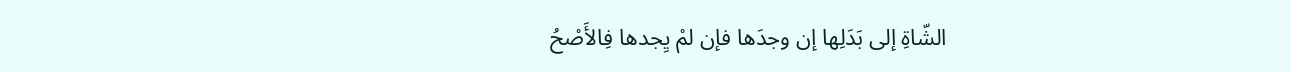الشّاةِ إلى بَدَلِها إن وجدَها فإن لمْ يِجدها فِالأَصْحُ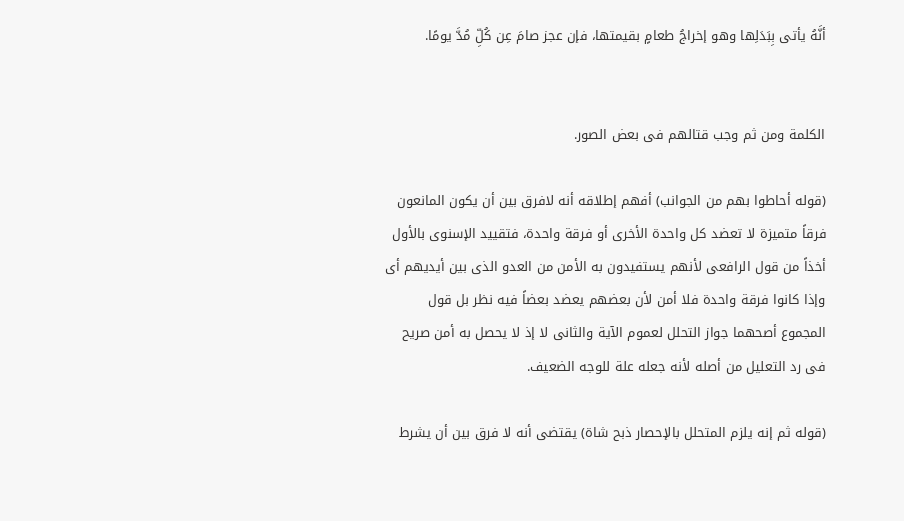أنَّهُ يأتى بِبَدَلِها وهو إخراجُ طعامٍ بقيمتها، فإن عجز صامَ عِن كُلِّ مُدَّ يومًا.


الكلمة ومن ثم وجب قتالهم فى بعض الصور.

(قوله أحاطوا بهم من الجوانب) أفهم إطلاقه أنه لافرق بين أن يكون المانعون فرقاً متميزة لا تعضد كل واحدة الأخرى أو فرقة واحدة، فتقييد الإسنوى بالأول أخذاً من قول الرافعى لأنهم يستفيدون به الأمن من العدو الذى بين أيديهم أى وإذا كانوا فرقة واحدة فلا أمن لأن بعضهم يعضد بعضاً فيه نظر بل قول المجموع أصحهما جواز التحلل لعموم الآية والثانى لا إذ لا يحصل به أمن صريح فى رد التعليل من أصله لأنه جعله علة للوجه الضعيف.

(قوله ثم إنه يلزم المتحلل بالإحصار ذبح شاة) يقتضى أنه لا فرق بين أن يشرط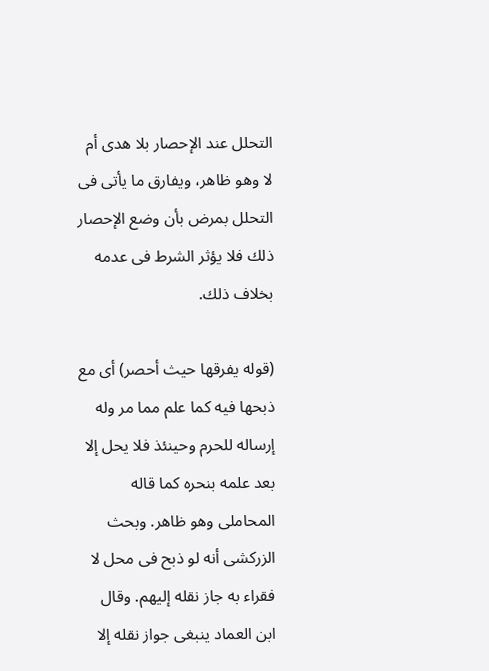التحلل عند الإحصار بلا هدى أم لا وهو ظاهر، ويفارق ما يأتى فى التحلل بمرض بأن وضع الإحصار ذلك فلا يؤثر الشرط فى عدمه بخلاف ذلك.

(قوله يفرقها حيث أحصر) أى مع ذبحها فيه كما علم مما مر وله إرساله للحرم وحينئذ فلا يحل إلا بعد علمه بنحره كما قاله المحاملى وهو ظاهر. وبحث الزركشى أنه لو ذبح فى محل لا فقراء به جاز نقله إليهم. وقال ابن العماد ينبغى جواز نقله إلا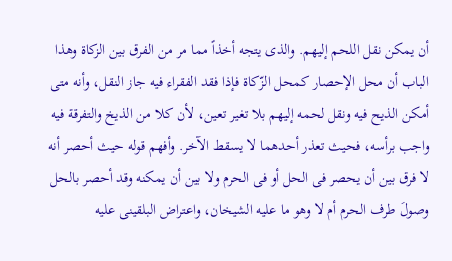أن يمكن نقل اللحم إليهم. والذى يتجه أخذاً مما مر من الفرق بين الزكاة وهذا الباب أن محل الإحصار كمحل الزّكاة فإذا فقد الفقراء فيه جاز النقل، وأنه متى أمكن الذيح فيه ونقل لحمه إليهم بلا تغير تعين، لأن كلا من الذيخ والتفرقة فيه واجب برأسه، فحيث تعذر أحدهما لا يسقط الآخر. وأفهم قوله حيث أحصر أنه لا فرق بين أن يحصر فى الحل أو فى الحرم ولا بين أن يمكنه وقد أحصر بالحل وصولَ طرف الحرم أم لا وهو ما عليه الشيخان، واعتراض البلقينى عليه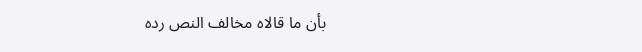بأن ما قالاه مخالف النص رده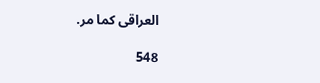العراقی کما مر.

548